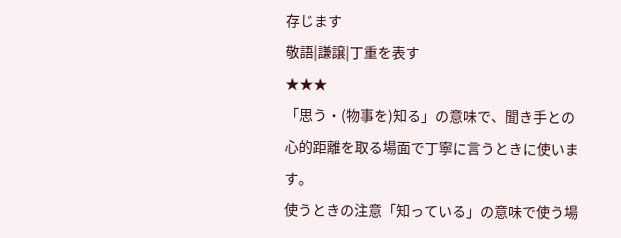存じます
敬語|謙譲|丁重を表す
★★★
「思う・(物事を)知る」の意味で、聞き手との心的距離を取る場面で丁寧に言うときに使います。
使うときの注意「知っている」の意味で使う場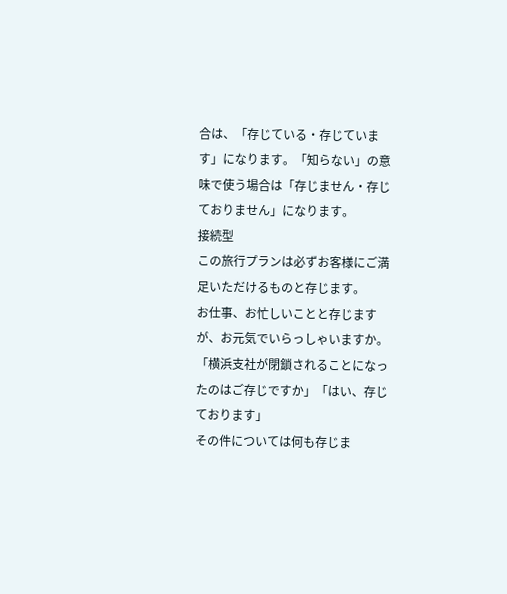合は、「存じている・存じています」になります。「知らない」の意味で使う場合は「存じません・存じておりません」になります。
接続型
この旅行プランは必ずお客様にご満足いただけるものと存じます。
お仕事、お忙しいことと存じますが、お元気でいらっしゃいますか。
「横浜支社が閉鎖されることになったのはご存じですか」「はい、存じております」
その件については何も存じま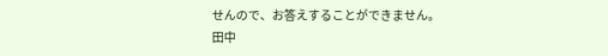せんので、お答えすることができません。
田中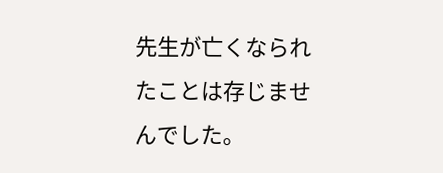先生が亡くなられたことは存じませんでした。